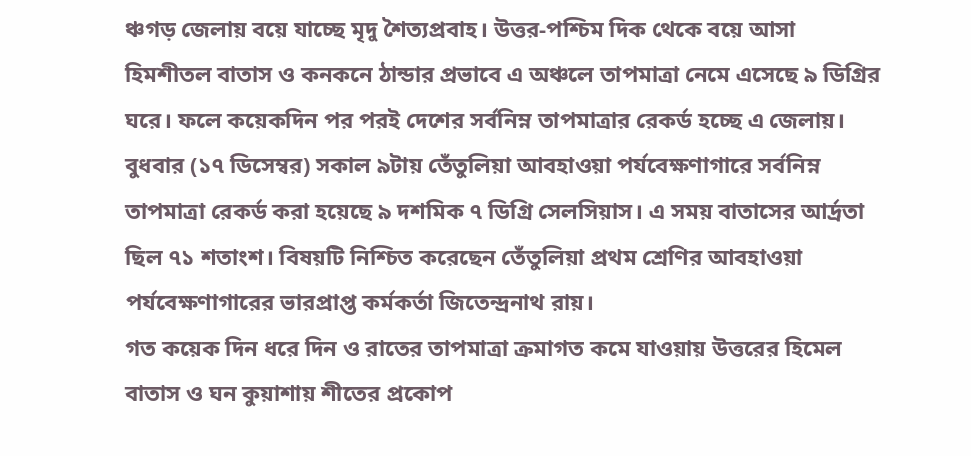ঞ্চগড় জেলায় বয়ে যাচ্ছে মৃদু শৈত্যপ্রবাহ। উত্তর-পশ্চিম দিক থেকে বয়ে আসা হিমশীতল বাতাস ও কনকনে ঠান্ডার প্রভাবে এ অঞ্চলে তাপমাত্রা নেমে এসেছে ৯ ডিগ্রির ঘরে। ফলে কয়েকদিন পর পরই দেশের সর্বনিম্ন তাপমাত্রার রেকর্ড হচ্ছে এ জেলায়।
বুধবার (১৭ ডিসেম্বর) সকাল ৯টায় তেঁতুলিয়া আবহাওয়া পর্যবেক্ষণাগারে সর্বনিম্ন তাপমাত্রা রেকর্ড করা হয়েছে ৯ দশমিক ৭ ডিগ্রি সেলসিয়াস। এ সময় বাতাসের আর্দ্রতা ছিল ৭১ শতাংশ। বিষয়টি নিশ্চিত করেছেন তেঁতুলিয়া প্রথম শ্রেণির আবহাওয়া পর্যবেক্ষণাগারের ভারপ্রাপ্ত কর্মকর্তা জিতেন্দ্রনাথ রায়।
গত কয়েক দিন ধরে দিন ও রাতের তাপমাত্রা ক্রমাগত কমে যাওয়ায় উত্তরের হিমেল বাতাস ও ঘন কুয়াশায় শীতের প্রকোপ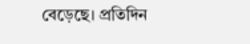বেড়েছে। প্রতিদিন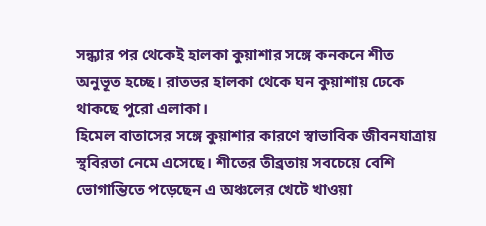সন্ধ্যার পর থেকেই হালকা কুয়াশার সঙ্গে কনকনে শীত অনুভূত হচ্ছে। রাতভর হালকা থেকে ঘন কুয়াশায় ঢেকে থাকছে পুরো এলাকা।
হিমেল বাতাসের সঙ্গে কুয়াশার কারণে স্বাভাবিক জীবনযাত্রায় স্থবিরতা নেমে এসেছে। শীতের তীব্রতায় সবচেয়ে বেশি ভোগান্তিতে পড়েছেন এ অঞ্চলের খেটে খাওয়া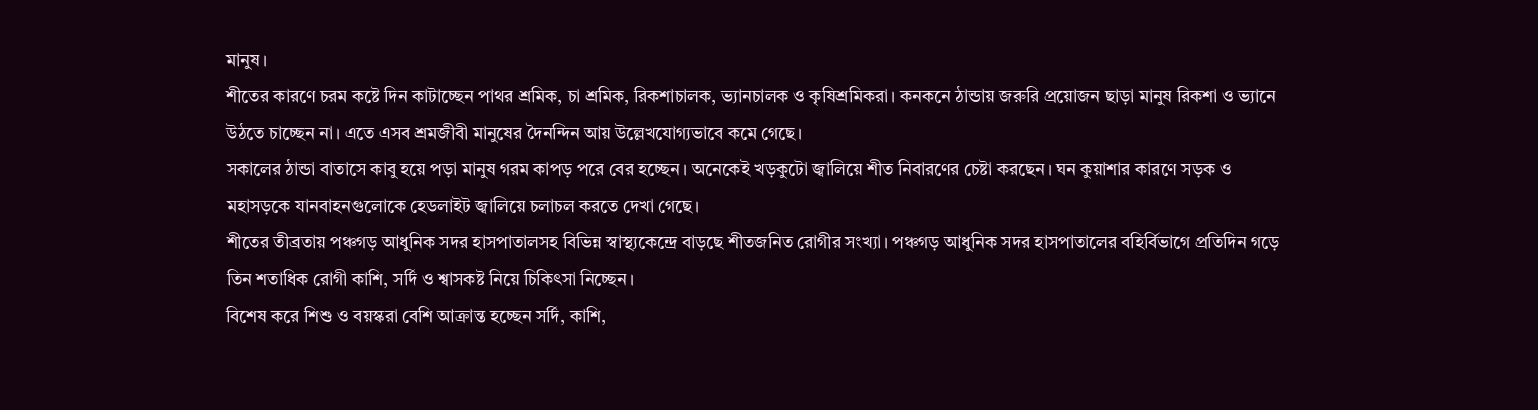মানুষ।
শীতের কারণে চরম কষ্টে দিন কাটাচ্ছেন পাথর শ্রমিক, চা শ্রমিক, রিকশাচালক, ভ্যানচালক ও কৃষিশ্রমিকরা। কনকনে ঠান্ডায় জরুরি প্রয়োজন ছাড়া মানুষ রিকশা ও ভ্যানে উঠতে চাচ্ছেন না। এতে এসব শ্রমজীবী মানুষের দৈনন্দিন আয় উল্লেখযোগ্যভাবে কমে গেছে।
সকালের ঠান্ডা বাতাসে কাবু হয়ে পড়া মানুষ গরম কাপড় পরে বের হচ্ছেন। অনেকেই খড়কুটো জ্বালিয়ে শীত নিবারণের চেষ্টা করছেন। ঘন কুয়াশার কারণে সড়ক ও মহাসড়কে যানবাহনগুলোকে হেডলাইট জ্বালিয়ে চলাচল করতে দেখা গেছে।
শীতের তীব্রতায় পঞ্চগড় আধুনিক সদর হাসপাতালসহ বিভিন্ন স্বাস্থ্যকেন্দ্রে বাড়ছে শীতজনিত রোগীর সংখ্যা। পঞ্চগড় আধুনিক সদর হাসপাতালের বহির্বিভাগে প্রতিদিন গড়ে তিন শতাধিক রোগী কাশি, সর্দি ও শ্বাসকষ্ট নিয়ে চিকিৎসা নিচ্ছেন।
বিশেষ করে শিশু ও বয়স্করা বেশি আক্রান্ত হচ্ছেন সর্দি, কাশি,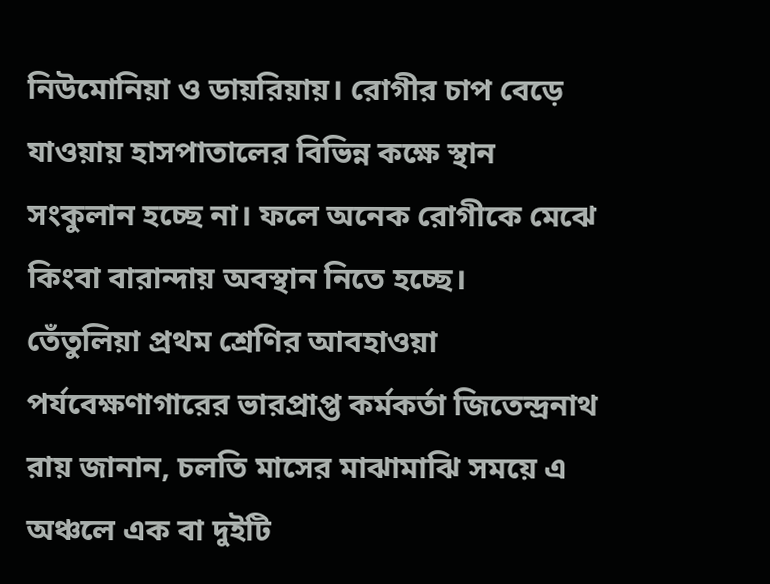নিউমোনিয়া ও ডায়রিয়ায়। রোগীর চাপ বেড়ে যাওয়ায় হাসপাতালের বিভিন্ন কক্ষে স্থান সংকুলান হচ্ছে না। ফলে অনেক রোগীকে মেঝে কিংবা বারান্দায় অবস্থান নিতে হচ্ছে।
তেঁতুলিয়া প্রথম শ্রেণির আবহাওয়া পর্যবেক্ষণাগারের ভারপ্রাপ্ত কর্মকর্তা জিতেন্দ্রনাথ রায় জানান, চলতি মাসের মাঝামাঝি সময়ে এ অঞ্চলে এক বা দুইটি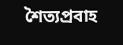শৈত্যপ্রবাহ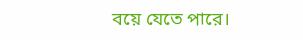বয়ে যেতে পারে।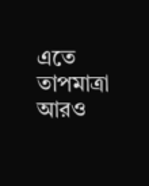এতে তাপমাত্রা আরও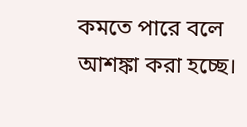কমতে পারে বলে আশঙ্কা করা হচ্ছে।